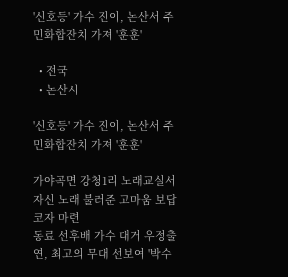'신호등' 가수 진이, 논산서 주민화합잔치 가져 '훈훈'

  • 전국
  • 논산시

'신호등' 가수 진이, 논산서 주민화합잔치 가져 '훈훈'

가야곡면 강청1리 노래교실서 자신 노래 불러준 고마움 보답코자 마련
동료 선후배 가수 대거 우정출연, 최고의 무대 선보여 '박수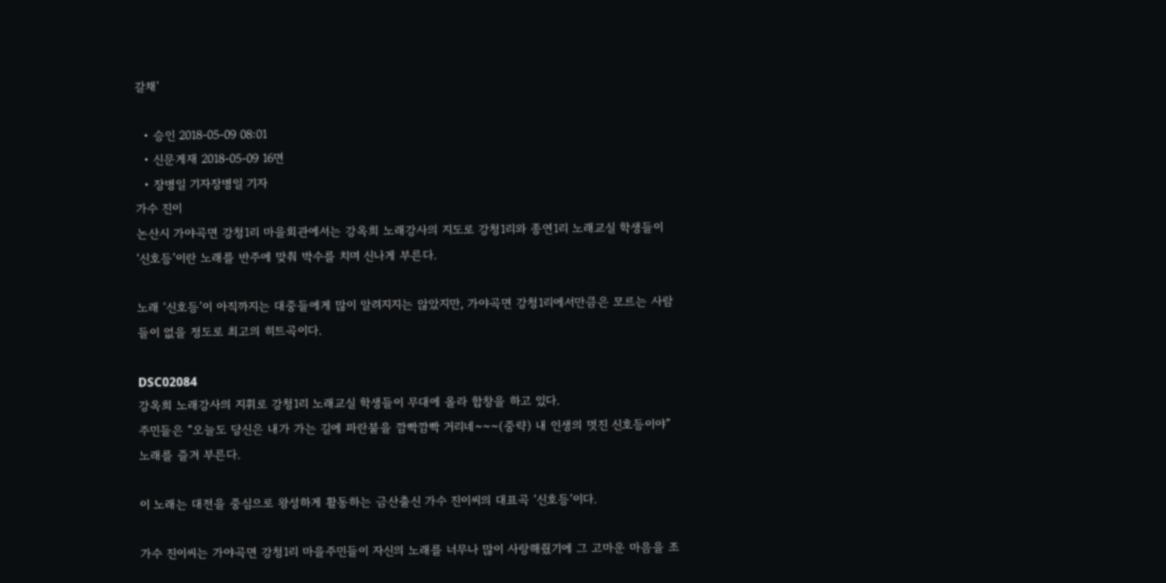갈채'

  • 승인 2018-05-09 08:01
  • 신문게재 2018-05-09 16면
  • 장병일 기자장병일 기자
가수 진이
논산시 가야곡면 강청1리 마을회관에서는 강옥희 노래강사의 지도로 강청1리와 종연1리 노래교실 학생들이 ‘신호등’이란 노래를 반주에 맞춰 박수를 치며 신나게 부른다.

노래 ‘신호등’이 아직까지는 대중들에게 많이 알려지지는 않았지만, 가야곡면 강청1리에서만큼은 모르는 사람들이 없을 정도로 최고의 히트곡이다.

DSC02084
강옥희 노래강사의 지휘로 강청1리 노래교실 학생들이 무대에 올라 합창을 하고 있다.
주민들은 “오늘도 당신은 내가 가는 길에 파란불을 깜빡깜빡 거리네~~~(중략) 내 인생의 멋진 신호등이야” 노래를 즐겨 부른다.

이 노래는 대전을 중심으로 왕성하게 활동하는 금산출신 가수 진이씨의 대표곡 ‘신호등’이다.

가수 진이씨는 가야곡면 강청1리 마을주민들이 자신의 노래를 너무나 많이 사랑해줬기에 그 고마운 마음을 조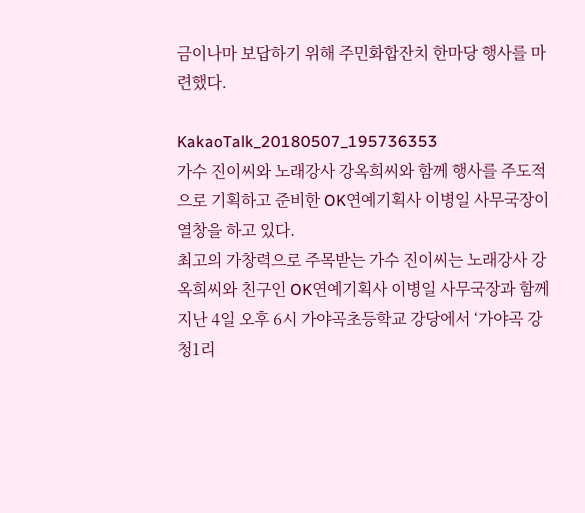금이나마 보답하기 위해 주민화합잔치 한마당 행사를 마련했다.

KakaoTalk_20180507_195736353
가수 진이씨와 노래강사 강옥희씨와 함께 행사를 주도적으로 기획하고 준비한 OK연예기획사 이병일 사무국장이 열창을 하고 있다.
최고의 가창력으로 주목받는 가수 진이씨는 노래강사 강옥희씨와 친구인 OK연예기획사 이병일 사무국장과 함께 지난 4일 오후 6시 가야곡초등학교 강당에서 ‘가야곡 강청1리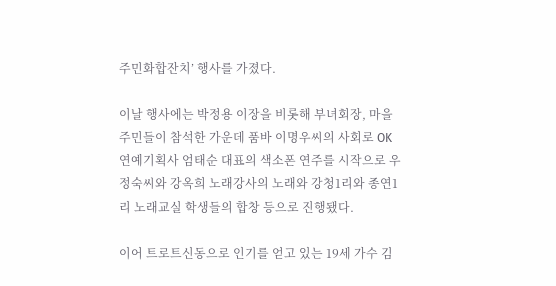주민화합잔치’ 행사를 가졌다.

이날 행사에는 박정용 이장을 비롯해 부녀회장, 마을주민들이 참석한 가운데 품바 이명우씨의 사회로 OK연예기획사 엄태순 대표의 색소폰 연주를 시작으로 우정숙씨와 강옥희 노래강사의 노래와 강청1리와 종연1리 노래교실 학생들의 합창 등으로 진행됐다.

이어 트로트신동으로 인기를 얻고 있는 19세 가수 김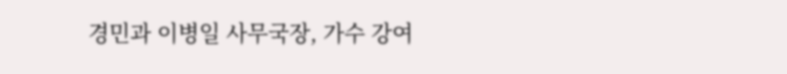경민과 이병일 사무국장, 가수 강여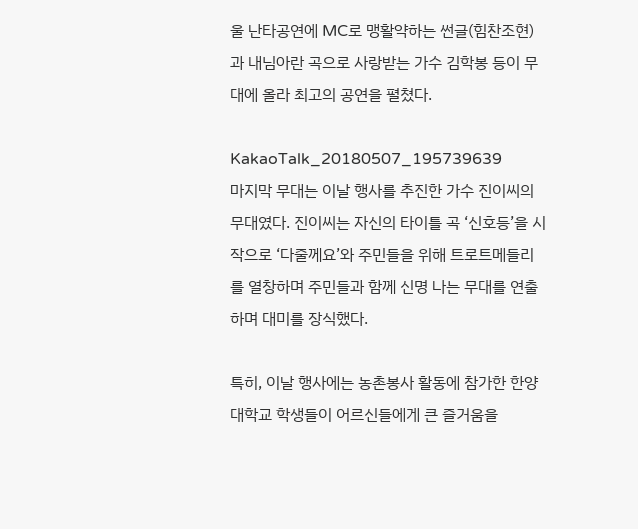울 난타공연에 MC로 맹활약하는 썬글(힘찬조현)과 내님아란 곡으로 사랑받는 가수 김학봉 등이 무대에 올라 최고의 공연을 펼쳤다.

KakaoTalk_20180507_195739639
마지막 무대는 이날 행사를 추진한 가수 진이씨의 무대였다. 진이씨는 자신의 타이틀 곡 ‘신호등’을 시작으로 ‘다줄께요’와 주민들을 위해 트로트메들리를 열창하며 주민들과 함께 신명 나는 무대를 연출하며 대미를 장식했다.

특히, 이날 행사에는 농촌봉사 활동에 참가한 한양대학교 학생들이 어르신들에게 큰 즐거움을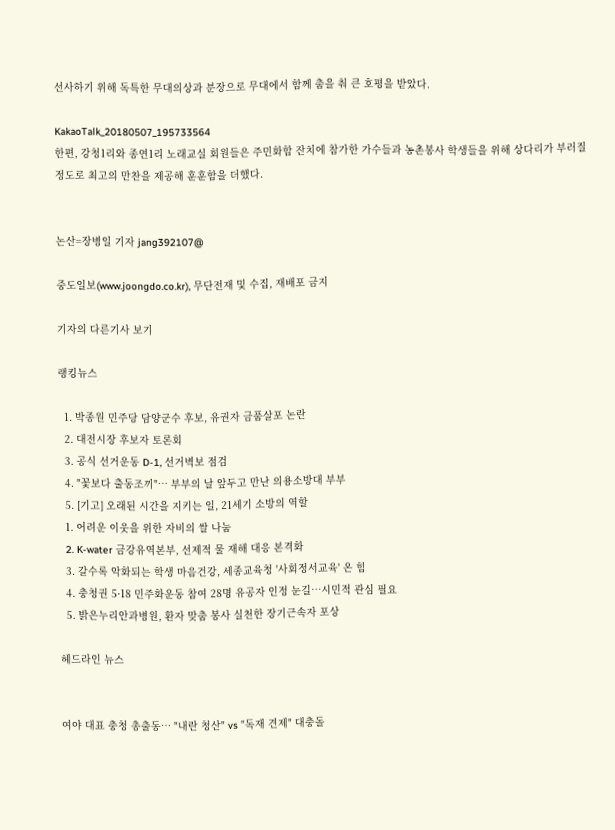선사하기 위해 독특한 무대의상과 분장으로 무대에서 함께 춤을 춰 큰 호평을 받았다.

KakaoTalk_20180507_195733564
한편, 강청1리와 종연1리 노래교실 회원들은 주민화합 잔치에 참가한 가수들과 농촌봉사 학생들을 위해 상다리가 부러질 정도로 최고의 만찬을 제공해 훈훈함을 더했다.


논산=장병일 기자 jang392107@

중도일보(www.joongdo.co.kr), 무단전재 및 수집, 재배포 금지

기자의 다른기사 보기

랭킹뉴스

  1. 박종원 민주당 담양군수 후보, 유권자 금품살포 논란
  2. 대전시장 후보자 토론회
  3. 공식 선거운동 D-1, 선거벽보 점검
  4. "꽃보다 출동조끼"… 부부의 날 앞두고 만난 의용소방대 부부
  5. [기고] 오래된 시간을 지키는 일, 21세기 소방의 역할
  1. 어려운 이웃을 위한 자비의 쌀 나눔
  2. K-water 금강유역본부, 선제적 물 재해 대응 본격화
  3. 갈수록 악화되는 학생 마음건강, 세종교육청 '사회정서교육' 온 힘
  4. 충청권 5·18 민주화운동 참여 28명 유공자 인정 눈길…시민적 관심 필요
  5. 밝은누리안과병원, 환자 맞춤 봉사 실천한 장기근속자 포상

헤드라인 뉴스


여야 대표 충청 총출동… "내란 청산" vs "독재 견제" 대충돌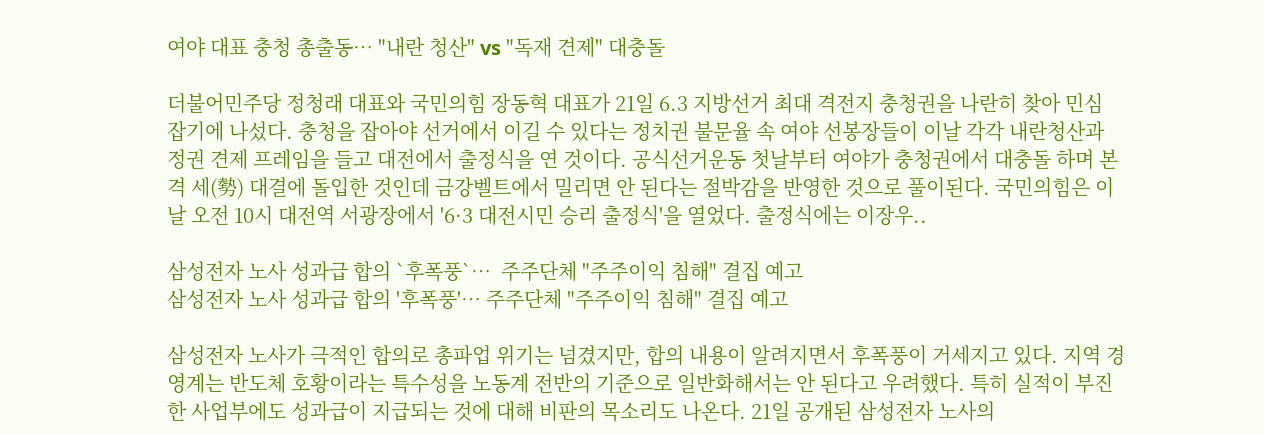여야 대표 충청 총출동… "내란 청산" vs "독재 견제" 대충돌

더불어민주당 정청래 대표와 국민의힘 장동혁 대표가 21일 6.3 지방선거 최대 격전지 충청권을 나란히 찾아 민심 잡기에 나섰다. 충청을 잡아야 선거에서 이길 수 있다는 정치권 불문율 속 여야 선봉장들이 이날 각각 내란청산과 정권 견제 프레임을 들고 대전에서 출정식을 연 것이다. 공식선거운동 첫날부터 여야가 충청권에서 대충돌 하며 본격 세(勢) 대결에 돌입한 것인데 금강벨트에서 밀리면 안 된다는 절박감을 반영한 것으로 풀이된다. 국민의힘은 이날 오전 10시 대전역 서광장에서 '6·3 대전시민 승리 출정식'을 열었다. 출정식에는 이장우..

삼성전자 노사 성과급 합의 `후폭풍`…  주주단체 "주주이익 침해" 결집 예고
삼성전자 노사 성과급 합의 '후폭풍'… 주주단체 "주주이익 침해" 결집 예고

삼성전자 노사가 극적인 합의로 총파업 위기는 넘겼지만, 합의 내용이 알려지면서 후폭풍이 거세지고 있다. 지역 경영계는 반도체 호황이라는 특수성을 노동계 전반의 기준으로 일반화해서는 안 된다고 우려했다. 특히 실적이 부진한 사업부에도 성과급이 지급되는 것에 대해 비판의 목소리도 나온다. 21일 공개된 삼성전자 노사의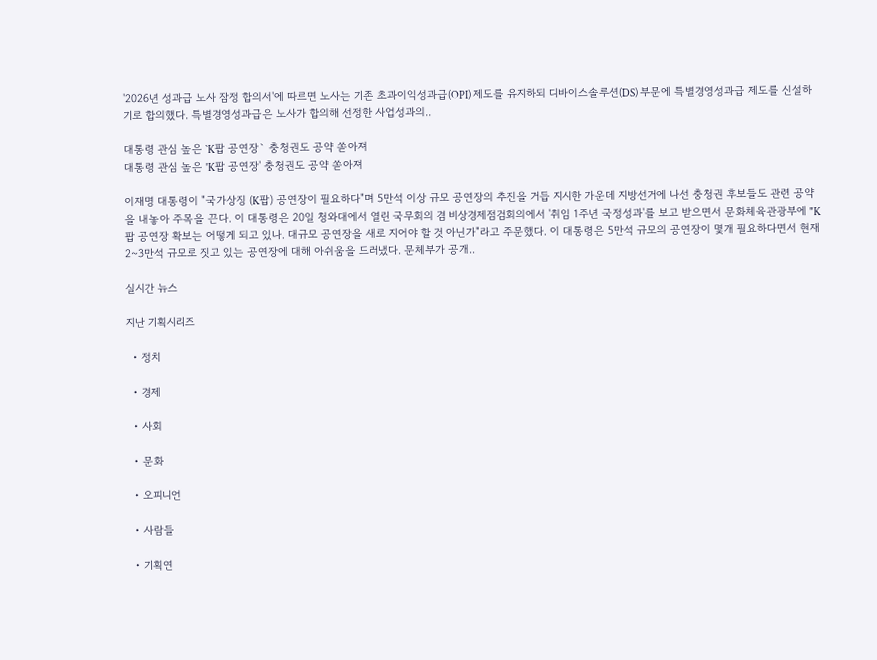'2026년 성과급 노사 잠정 합의서'에 따르면 노사는 기존 초과이익성과급(OPI) 제도를 유지하되 디바이스솔루션(DS) 부문에 특별경영성과급 제도를 신설하기로 합의했다. 특별경영성과급은 노사가 합의해 선정한 사업성과의..

대통령 관심 높은 `K팝 공연장` 충청권도 공약 쏟아져
대통령 관심 높은 'K팝 공연장' 충청권도 공약 쏟아져

이재명 대통령이 "국가상징 (K팝) 공연장이 필요하다"며 5만석 이상 규모 공연장의 추진을 거듭 지시한 가운데 지방선거에 나선 충청권 후보들도 관련 공약을 내놓아 주목을 끈다. 이 대통령은 20일 청와대에서 열린 국무회의 겸 비상경제점검회의에서 '취임 1주년 국정성과'를 보고 받으면서 문화체육관광부에 "K팝 공연장 확보는 어떻게 되고 있나. 대규모 공연장을 새로 지어야 할 것 아닌가"라고 주문했다. 이 대통령은 5만석 규모의 공연장이 몇개 필요하다면서 현재 2~3만석 규모로 짓고 있는 공연장에 대해 아쉬움을 드러냈다. 문체부가 공개..

실시간 뉴스

지난 기획시리즈

  • 정치

  • 경제

  • 사회

  • 문화

  • 오피니언

  • 사람들

  • 기획연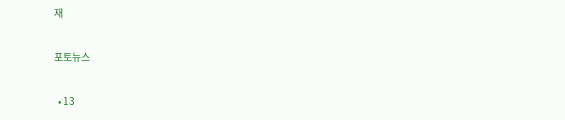재

포토뉴스

  • 13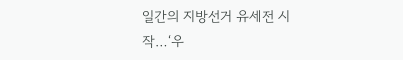일간의 지방선거 유세전 시작…‘우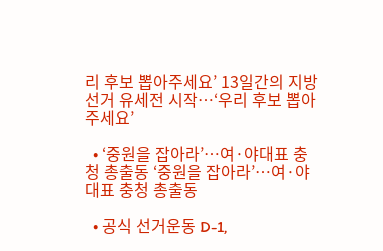리 후보 뽑아주세요’ 13일간의 지방선거 유세전 시작…‘우리 후보 뽑아주세요’

  • ‘중원을 잡아라’…여·야대표 충청 총출동 ‘중원을 잡아라’…여·야대표 충청 총출동

  • 공식 선거운동 D-1,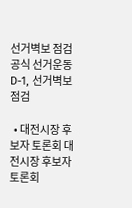선거벽보 점검 공식 선거운동 D-1, 선거벽보 점검

  • 대전시장 후보자 토론회 대전시장 후보자 토론회